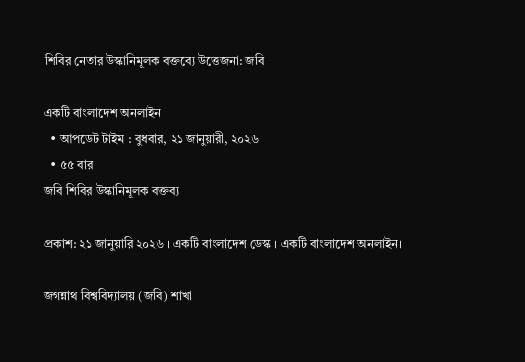শিবির নেতার উস্কানিমূলক বক্তব্যে উত্তেজনা: জবি

একটি বাংলাদেশ অনলাইন
  • আপডেট টাইম : বুধবার, ২১ জানুয়ারী, ২০২৬
  • ৫৫ বার
জবি শিবির উস্কানিমূলক বক্তব্য

প্রকাশ: ২১ জানুয়ারি ২০২৬ । একটি বাংলাদেশ ডেস্ক । একটি বাংলাদেশ অনলাইন।

জগন্নাথ বিশ্ববিদ্যালয় (জবি) শাখা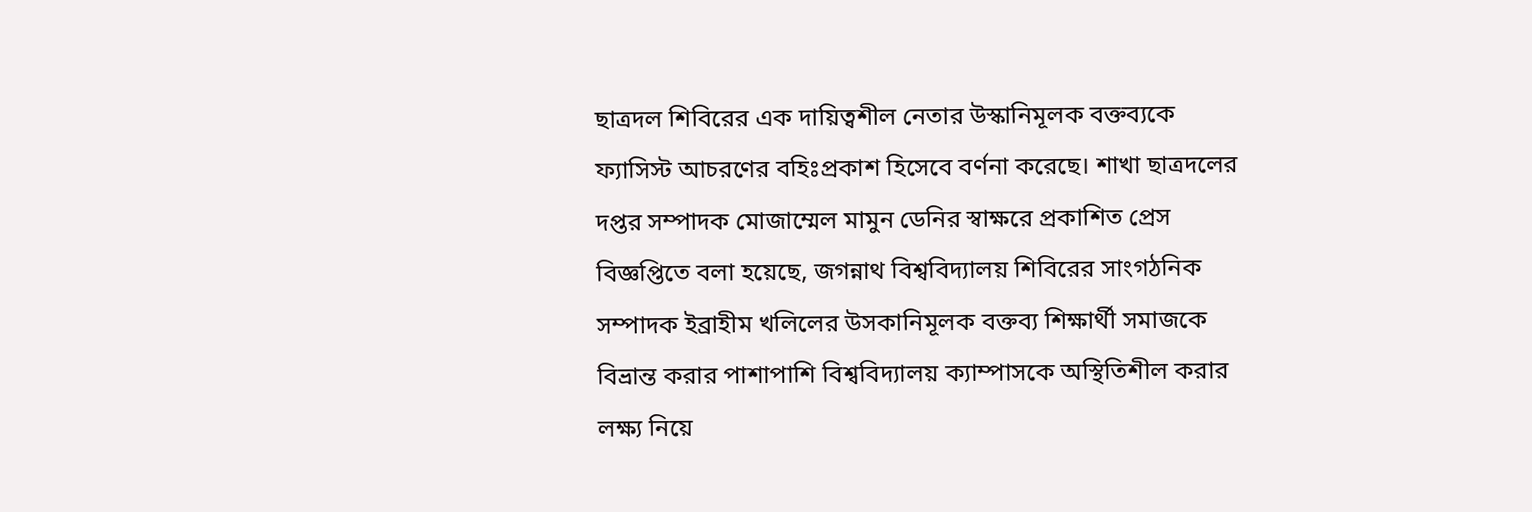ছাত্রদল শিবিরের এক দায়িত্বশীল নেতার উস্কানিমূলক বক্তব্যকে ফ্যাসিস্ট আচরণের বহিঃপ্রকাশ হিসেবে বর্ণনা করেছে। শাখা ছাত্রদলের দপ্তর সম্পাদক মোজাম্মেল মামুন ডেনির স্বাক্ষরে প্রকাশিত প্রেস বিজ্ঞপ্তিতে বলা হয়েছে, জগন্নাথ বিশ্ববিদ্যালয় শিবিরের সাংগঠনিক সম্পাদক ইব্রাহীম খলিলের উসকানিমূলক বক্তব্য শিক্ষার্থী সমাজকে বিভ্রান্ত করার পাশাপাশি বিশ্ববিদ্যালয় ক্যাম্পাসকে অস্থিতিশীল করার লক্ষ্য নিয়ে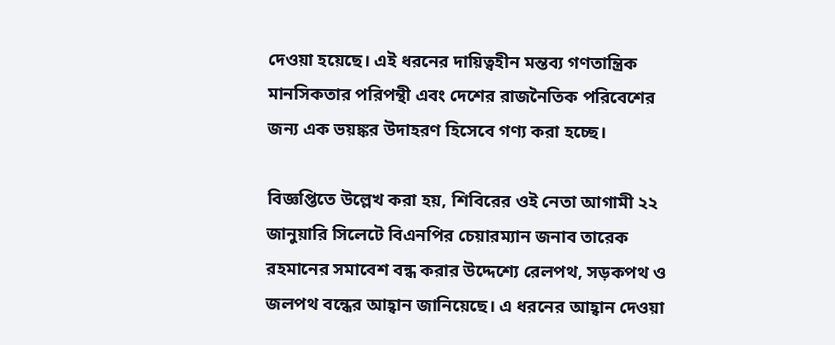দেওয়া হয়েছে। এই ধরনের দায়িত্বহীন মন্তব্য গণতান্ত্রিক মানসিকতার পরিপন্থী এবং দেশের রাজনৈতিক পরিবেশের জন্য এক ভয়ঙ্কর উদাহরণ হিসেবে গণ্য করা হচ্ছে।

বিজ্ঞপ্তিতে উল্লেখ করা হয়, শিবিরের ওই নেতা আগামী ২২ জানুয়ারি সিলেটে বিএনপির চেয়ারম্যান জনাব তারেক রহমানের সমাবেশ বন্ধ করার উদ্দেশ্যে রেলপথ, সড়কপথ ও জলপথ বন্ধের আহ্বান জানিয়েছে। এ ধরনের আহ্বান দেওয়া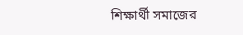শিক্ষার্থী সমাজের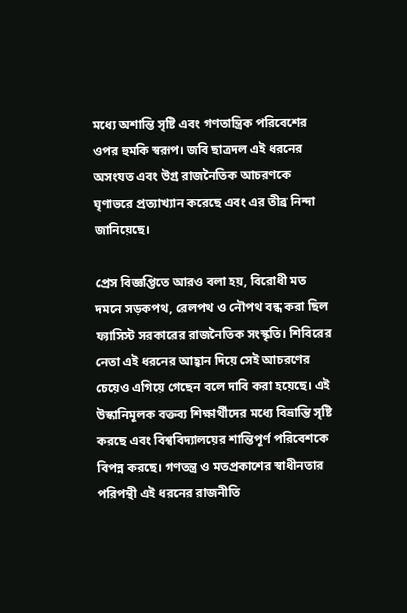মধ্যে অশান্তি সৃষ্টি এবং গণতান্ত্রিক পরিবেশের ওপর হুমকি স্বরূপ। জবি ছাত্রদল এই ধরনের অসংযত এবং উগ্র রাজনৈতিক আচরণকে ঘৃণাভরে প্রত্যাখ্যান করেছে এবং এর তীব্র নিন্দা জানিয়েছে।

প্রেস বিজ্ঞপ্তিতে আরও বলা হয়, বিরোধী মত দমনে সড়কপথ, রেলপথ ও নৌপথ বন্ধ করা ছিল ফ্যাসিস্ট সরকারের রাজনৈতিক সংস্কৃতি। শিবিরের নেতা এই ধরনের আহ্বান দিয়ে সেই আচরণের চেয়েও এগিয়ে গেছেন বলে দাবি করা হয়েছে। এই উস্কানিমূলক বক্তব্য শিক্ষার্থীদের মধ্যে বিভ্রান্তি সৃষ্টি করছে এবং বিশ্ববিদ্যালয়ের শান্তিপূর্ণ পরিবেশকে বিপন্ন করছে। গণতন্ত্র ও মতপ্রকাশের স্বাধীনতার পরিপন্থী এই ধরনের রাজনীতি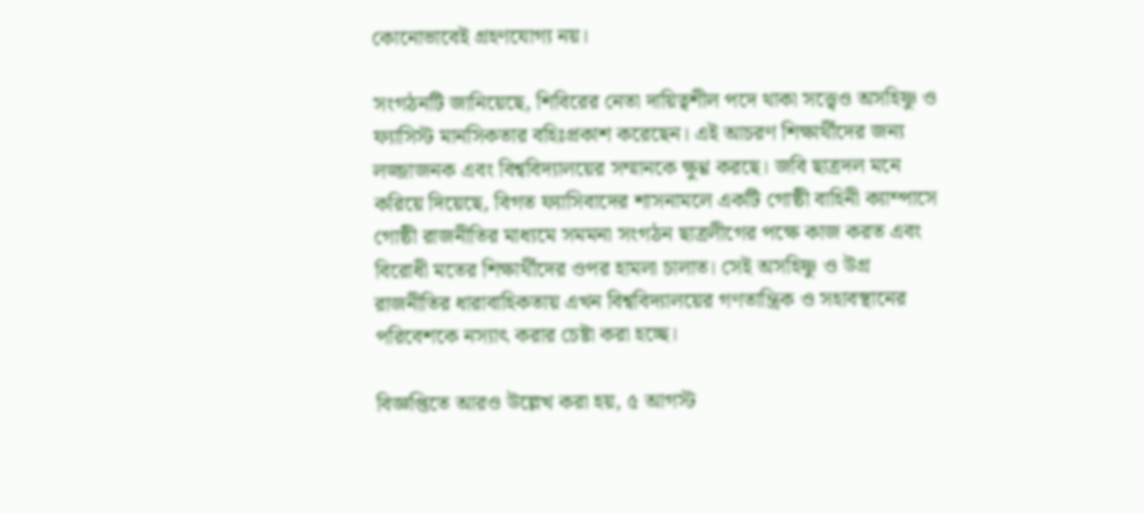কোনোভাবেই গ্রহণযোগ্য নয়।

সংগঠনটি জানিয়েছে, শিবিরের নেতা দায়িত্বশীল পদে থাকা সত্ত্বেও অসহিষ্ণু ও ফ্যাসিস্ট মানসিকতার বহিঃপ্রকাশ করেছেন। এই আচরণ শিক্ষার্থীদের জন্য লজ্জাজনক এবং বিশ্ববিদ্যালয়ের সম্মানকে ক্ষুণ্ণ করছে। জবি ছাত্রদল মনে করিয়ে দিয়েছে, বিগত ফ্যাসিবাদের শাসনামলে একটি গোষ্ঠী বাহিনী ক্যাম্পাসে গোষ্ঠী রাজনীতির মাধ্যমে সমমনা সংগঠন ছাত্রলীগের পক্ষে কাজ করত এবং বিরোধী মতের শিক্ষার্থীদের ওপর হামলা চালাত। সেই অসহিষ্ণু ও উগ্র রাজনীতির ধারাবাহিকতায় এখন বিশ্ববিদ্যালয়ের গণতান্ত্রিক ও সহাবস্থানের পরিবেশকে নস্যাৎ করার চেষ্টা করা হচ্ছে।

বিজ্ঞপ্তিতে আরও উল্লেখ করা হয়, ৫ আগস্ট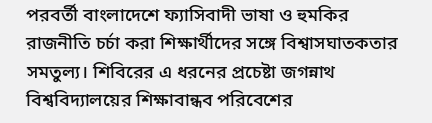পরবর্তী বাংলাদেশে ফ্যাসিবাদী ভাষা ও হুমকির রাজনীতি চর্চা করা শিক্ষার্থীদের সঙ্গে বিশ্বাসঘাতকতার সমতুল্য। শিবিরের এ ধরনের প্রচেষ্টা জগন্নাথ বিশ্ববিদ্যালয়ের শিক্ষাবান্ধব পরিবেশের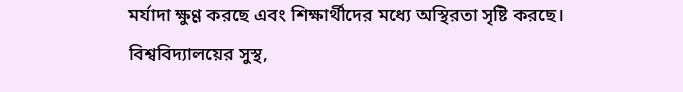মর্যাদা ক্ষুণ্ণ করছে এবং শিক্ষার্থীদের মধ্যে অস্থিরতা সৃষ্টি করছে। বিশ্ববিদ্যালয়ের সুস্থ,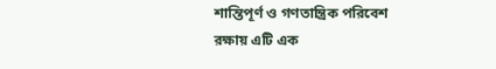শান্তিপূর্ণ ও গণতান্ত্রিক পরিবেশ রক্ষায় এটি এক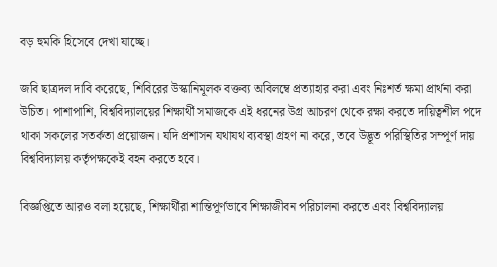বড় হুমকি হিসেবে দেখা যাচ্ছে।

জবি ছাত্রদল দাবি করেছে, শিবিরের উস্কানিমূলক বক্তব্য অবিলম্বে প্রত্যাহার করা এবং নিঃশর্ত ক্ষমা প্রার্থনা করা উচিত। পাশাপাশি, বিশ্ববিদ্যালয়ের শিক্ষার্থী সমাজকে এই ধরনের উগ্র আচরণ থেকে রক্ষা করতে দায়িত্বশীল পদে থাকা সকলের সতর্কতা প্রয়োজন। যদি প্রশাসন যথাযথ ব্যবস্থা গ্রহণ না করে, তবে উদ্ভূত পরিস্থিতির সম্পূর্ণ দায় বিশ্ববিদ্যালয় কর্তৃপক্ষকেই বহন করতে হবে।

বিজ্ঞপ্তিতে আরও বলা হয়েছে, শিক্ষার্থীরা শান্তিপূর্ণভাবে শিক্ষাজীবন পরিচালনা করতে এবং বিশ্ববিদ্যালয়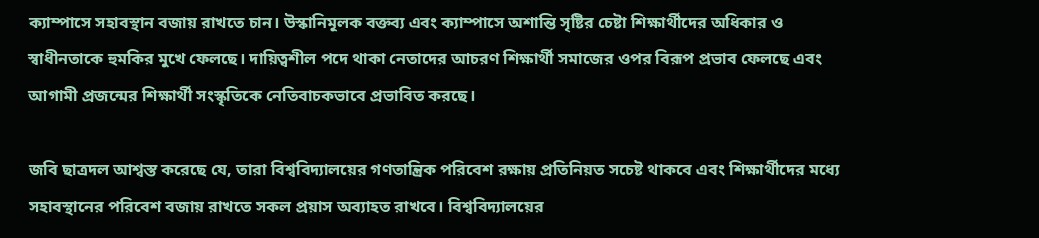ক্যাম্পাসে সহাবস্থান বজায় রাখতে চান। উস্কানিমূলক বক্তব্য এবং ক্যাম্পাসে অশান্তি সৃষ্টির চেষ্টা শিক্ষার্থীদের অধিকার ও স্বাধীনতাকে হুমকির মুখে ফেলছে। দায়িত্বশীল পদে থাকা নেতাদের আচরণ শিক্ষার্থী সমাজের ওপর বিরূপ প্রভাব ফেলছে এবং আগামী প্রজন্মের শিক্ষার্থী সংস্কৃতিকে নেতিবাচকভাবে প্রভাবিত করছে।

জবি ছাত্রদল আশ্বস্ত করেছে যে, তারা বিশ্ববিদ্যালয়ের গণতান্ত্রিক পরিবেশ রক্ষায় প্রতিনিয়ত সচেষ্ট থাকবে এবং শিক্ষার্থীদের মধ্যে সহাবস্থানের পরিবেশ বজায় রাখতে সকল প্রয়াস অব্যাহত রাখবে। বিশ্ববিদ্যালয়ের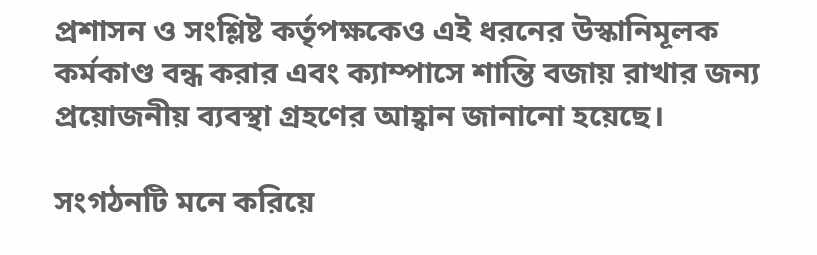প্রশাসন ও সংশ্লিষ্ট কর্তৃপক্ষকেও এই ধরনের উস্কানিমূলক কর্মকাণ্ড বন্ধ করার এবং ক্যাম্পাসে শান্তি বজায় রাখার জন্য প্রয়োজনীয় ব্যবস্থা গ্রহণের আহ্বান জানানো হয়েছে।

সংগঠনটি মনে করিয়ে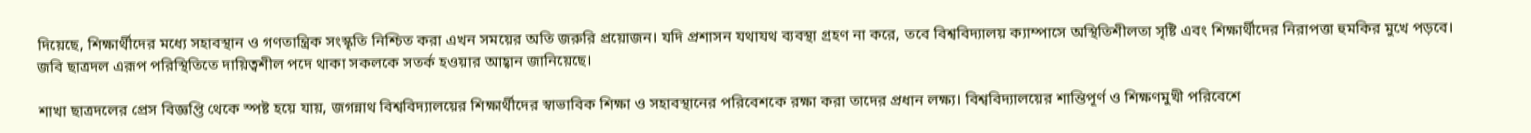দিয়েছে, শিক্ষার্থীদের মধ্যে সহাবস্থান ও গণতান্ত্রিক সংস্কৃতি নিশ্চিত করা এখন সময়ের অতি জরুরি প্রয়োজন। যদি প্রশাসন যথাযথ ব্যবস্থা গ্রহণ না করে, তবে বিশ্ববিদ্যালয় ক্যাম্পাসে অস্থিতিশীলতা সৃষ্টি এবং শিক্ষার্থীদের নিরাপত্তা হুমকির মুখে পড়বে। জবি ছাত্রদল এরূপ পরিস্থিতিতে দায়িত্বশীল পদে থাকা সকলকে সতর্ক হওয়ার আহ্বান জানিয়েছে।

শাখা ছাত্রদলের প্রেস বিজ্ঞপ্তি থেকে স্পষ্ট হয়ে যায়, জগন্নাথ বিশ্ববিদ্যালয়ের শিক্ষার্থীদের স্বাভাবিক শিক্ষা ও সহাবস্থানের পরিবেশকে রক্ষা করা তাদের প্রধান লক্ষ্য। বিশ্ববিদ্যালয়ের শান্তিপূর্ণ ও শিক্ষণমুখী পরিবেশে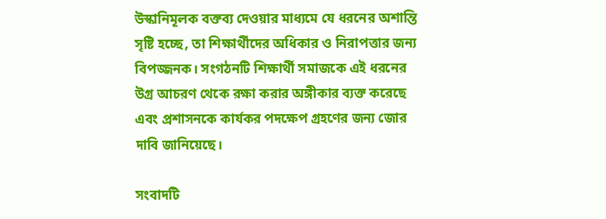উস্কানিমূলক বক্তব্য দেওয়ার মাধ্যমে যে ধরনের অশান্তি সৃষ্টি হচ্ছে, তা শিক্ষার্থীদের অধিকার ও নিরাপত্তার জন্য বিপজ্জনক। সংগঠনটি শিক্ষার্থী সমাজকে এই ধরনের উগ্র আচরণ থেকে রক্ষা করার অঙ্গীকার ব্যক্ত করেছে এবং প্রশাসনকে কার্যকর পদক্ষেপ গ্রহণের জন্য জোর দাবি জানিয়েছে।

সংবাদটি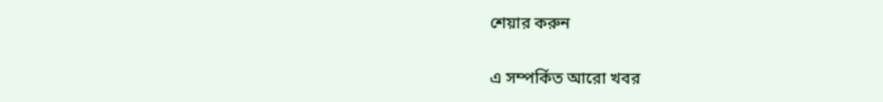শেয়ার করুন

এ সম্পর্কিত আরো খবর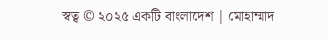স্বত্ব © ২০২৫ একটি বাংলাদেশ | মোহাম্মাদ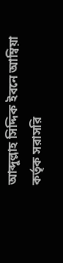আব্দুল্লাহ সিদ্দিক ইবনে আম্বিয়া কর্তৃক সরাসরি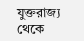যুক্তরাজ্য থেকে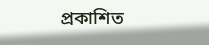প্রকাশিত